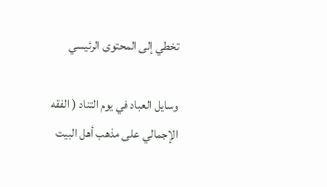تخطي إلى المحتوى الرئيسي

وسايل العباد في يوم التناد ( الفقه الإجمالي على مذهب أهل البيت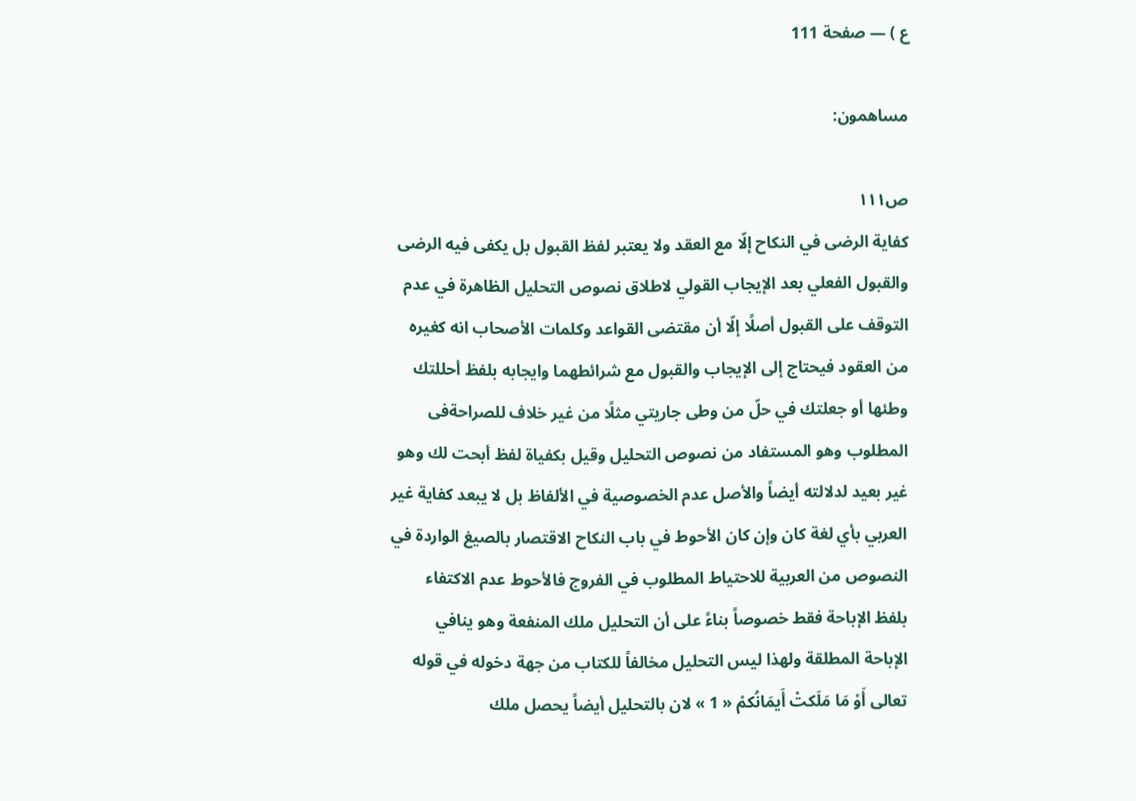ع ) — صفحة 111

مساهمون:

ص١١١
كفاية الرضى في النكاح إلّا مع العقد ولا يعتبر لفظ القبول بل يكفى فيه الرضى والقبول الفعلي بعد الإيجاب القولي لاطلاق نصوص التحليل الظاهرة في عدم التوقف على القبول أصلًا إلّا أن مقتضى القواعد وكلمات الأصحاب انه كغيره من العقود فيحتاج إلى الإيجاب والقبول مع شرائطهما وايجابه بلفظ أحللتك وطئها أو جعلتك في حلّ من وطى جاريتي مثلًا من غير خلاف للصراحةفى المطلوب وهو المستفاد من نصوص التحليل وقيل بكفياة لفظ أبحت لك وهو غير بعيد لدلالته أيضاً والأصل عدم الخصوصية في الألفاظ بل لا يبعد كفاية غير العربي بأي لغة كان وإن كان الأحوط في باب النكاح الاقتصار بالصيغ الواردة في النصوص من العربية للاحتياط المطلوب في الفروج فالأحوط عدم الاكتفاء بلفظ الإباحة فقط خصوصاً بناءً على أن التحليل ملك المنفعة وهو ينافي الإباحة المطلقة ولهذا ليس التحليل مخالفاً للكتاب من جهة دخوله في قوله تعالى أَوْ مَا مَلَكتْ أَيمَانُكمْ « 1 » لان بالتحليل أيضاً يحصل ملك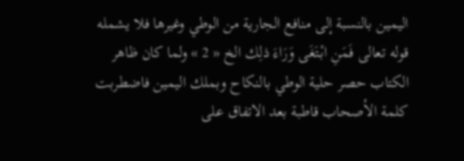اليمين بالنسبة إلى منافع الجارية من الوطي وغيرها فلا يشمله قوله تعالى فَمَنِ ابْتَغَى وَرَاءَ ذلِك الخ « 2 » ولما كان ظاهر الكتاب حصر حلية الوطي بالنكاح وبملك اليمين فاضطربت كلمة الأصحاب قاطبة بعد الاتفاق على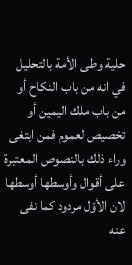حلية وطى الأمة بالتحليل في انه من باب النكاح أو من باب ملك اليمين أو تخصيص لعموم فمن ابتغى وراء ذلك بالنصوص المعتبرة على أقوال وأوسطها أوسطها لان الأوّل مردود كما نفى عنه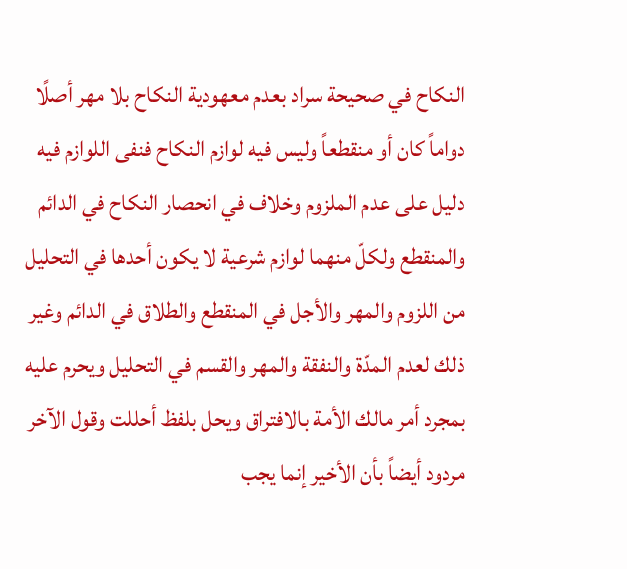النكاح في صحيحة سراد بعدم معهودية النكاح بلا مهر أصلًا دواماً كان أو منقطعاً وليس فيه لوازم النكاح فنفى اللوازم فيه دليل على عدم الملزوم وخلاف في انحصار النكاح في الدائم والمنقطع ولكلّ منهما لوازم شرعية لا يكون أحدها في التحليل من اللزوم والمهر والأجل في المنقطع والطلاق في الدائم وغير ذلك لعدم المدّة والنفقة والمهر والقسم في التحليل ويحرم عليه بمجرد أمر مالك الأمة بالافتراق ويحل بلفظ أحللت وقول الآخر مردود أيضاً بأن الأخير إنما يجب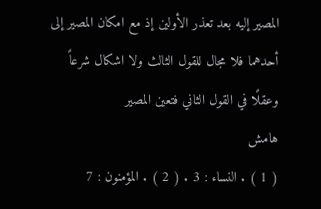المصير إليه بعد تعذر الأولين إذ مع امكان المصير إلى أحدهما فلا مجال للقول الثالث ولا اشكال شرعاً وعقلًا في القول الثاني فتعين المصير
هامش
( 1 ) . النساء : 3 . ( 2 ) . المؤمنون : 7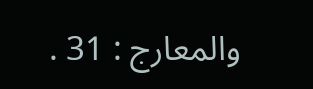والمعارج : 31 .